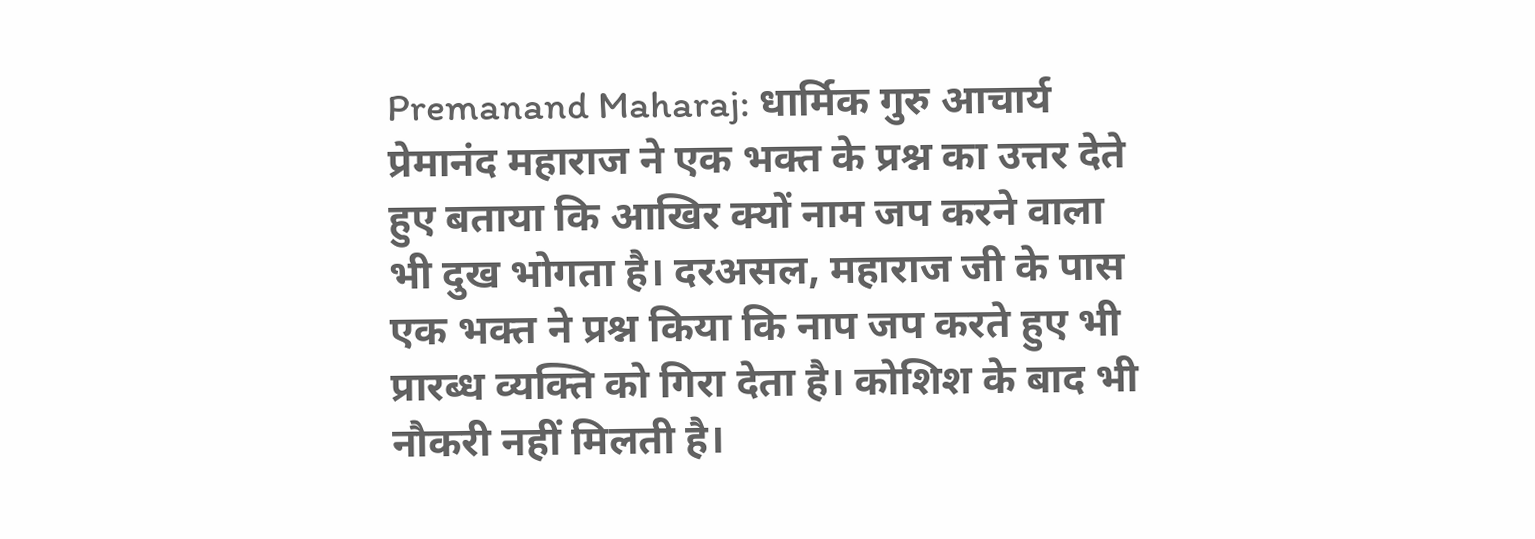Premanand Maharaj: धार्मिक गुरु आचार्य प्रेमानंद महाराज ने एक भक्त के प्रश्न का उत्तर देते हुए बताया कि आखिर क्यों नाम जप करने वाला भी दुख भोगता है। दरअसल, महाराज जी के पास एक भक्त ने प्रश्न किया कि नाप जप करते हुए भी प्रारब्ध व्यक्ति को गिरा देता है। कोशिश के बाद भी नौकरी नहीं मिलती है।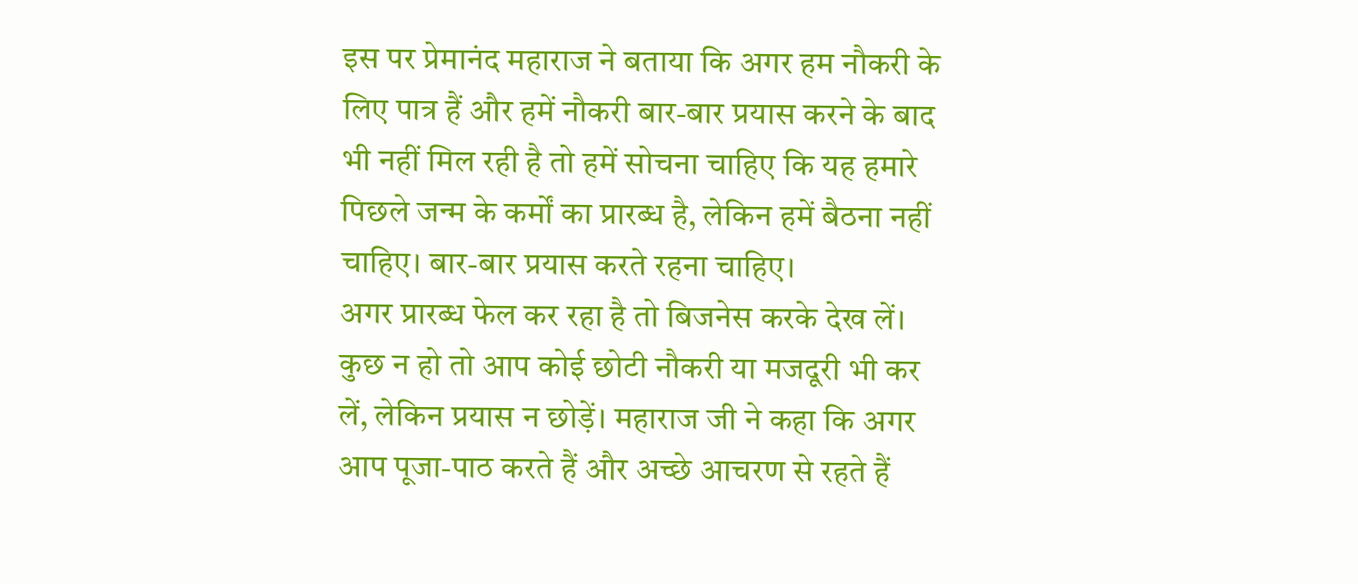इस पर प्रेमानंद महाराज ने बताया कि अगर हम नौकरी के लिए पात्र हैं और हमें नौकरी बार-बार प्रयास करने के बाद भी नहीं मिल रही है तो हमें सोचना चाहिए कि यह हमारे पिछले जन्म के कर्मों का प्रारब्ध है, लेकिन हमें बैठना नहीं चाहिए। बार-बार प्रयास करते रहना चाहिए।
अगर प्रारब्ध फेल कर रहा है तो बिजनेस करके देख लें। कुछ न हो तो आप कोई छोटी नौकरी या मजदूरी भी कर लें, लेकिन प्रयास न छोड़ें। महाराज जी ने कहा कि अगर आप पूजा-पाठ करते हैं और अच्छे आचरण से रहते हैं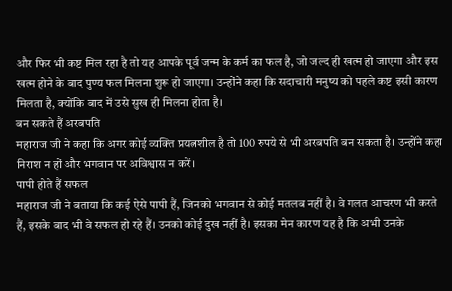और फिर भी कष्ट मिल रहा है तो यह आपके पूर्व जन्म के कर्म का फल है, जो जल्द ही खत्म हो जाएगा और इस खत्म होने के बाद पुण्य फल मिलना शुरू हो जाएगा। उन्होंने कहा कि सदाचारी मनुष्य को पहले कष्ट इसी कारण मिलता है, क्योंकि बाद में उसे सुख ही मिलना होता है।
बन सकते हैं अरबपति
महाराज जी ने कहा कि अगर कोई व्यक्ति प्रयत्नशील है तो 100 रुपये से भी अरबपति बन सकता है। उन्होंने कहा निराश न हों और भगवान पर अविश्वास न करें।
पापी होते हैं सफल
महाराज जी ने बताया कि कई ऐसे पापी हैं, जिनको भगवान से कोई मतलब नहीं है। वे गलत आचरण भी करते हैं, इसके बाद भी वे सफल हो रहे हैं। उनको कोई दुख नहीं है। इसका मेन कारण यह है कि अभी उनके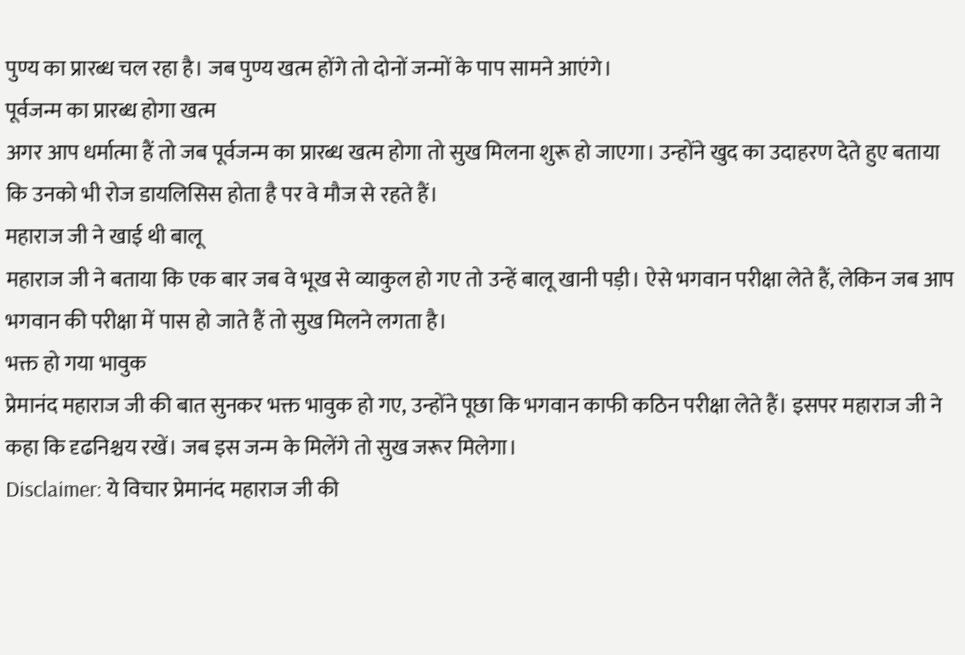पुण्य का प्रारब्ध चल रहा है। जब पुण्य खत्म होंगे तो दोनों जन्मों के पाप सामने आएंगे।
पूर्वजन्म का प्रारब्ध होगा खत्म
अगर आप धर्मात्मा हैं तो जब पूर्वजन्म का प्रारब्ध खत्म होगा तो सुख मिलना शुरू हो जाएगा। उन्होंने खुद का उदाहरण देते हुए बताया कि उनको भी रोज डायलिसिस होता है पर वे मौज से रहते हैं।
महाराज जी ने खाई थी बालू
महाराज जी ने बताया कि एक बार जब वे भूख से व्याकुल हो गए तो उन्हें बालू खानी पड़ी। ऐसे भगवान परीक्षा लेते हैं, लेकिन जब आप भगवान की परीक्षा में पास हो जाते हैं तो सुख मिलने लगता है।
भक्त हो गया भावुक
प्रेमानंद महाराज जी की बात सुनकर भक्त भावुक हो गए, उन्होंने पूछा कि भगवान काफी कठिन परीक्षा लेते हैं। इसपर महाराज जी ने कहा कि दृढनिश्चय रखें। जब इस जन्म के मिलेंगे तो सुख जरूर मिलेगा।
Disclaimer: ये विचार प्रेमानंद महाराज जी की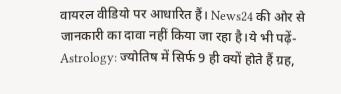वायरल वीडियो पर आधारित हैं। News24 की ओर से जानकारी का दावा नहीं किया जा रहा है।ये भी पढ़ें- Astrology: ज्योतिष में सिर्फ 9 ही क्यों होते हैं ग्रह,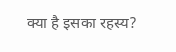क्या है इसका रहस्य?